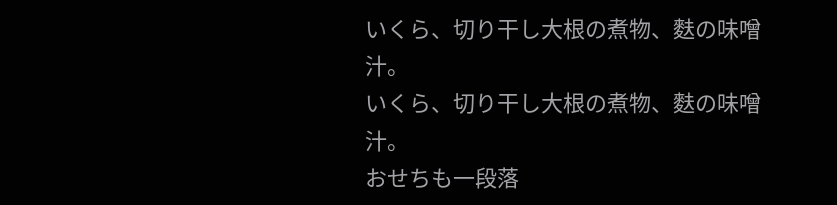いくら、切り干し大根の煮物、麩の味噌汁。
いくら、切り干し大根の煮物、麩の味噌汁。
おせちも一段落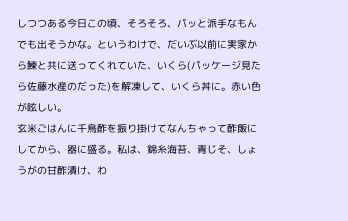しつつある今日この頃、そろそろ、パッと派手なもんでも出そうかな。というわけで、だいぶ以前に実家から鰊と共に送ってくれていた、いくら(パッケージ見たら佐藤水産のだった)を解凍して、いくら丼に。赤い色が眩しい。
玄米ごはんに千鳥酢を振り掛けてなんちゃって酢飯にしてから、器に盛る。私は、錦糸海苔、青じそ、しょうがの甘酢漬け、わ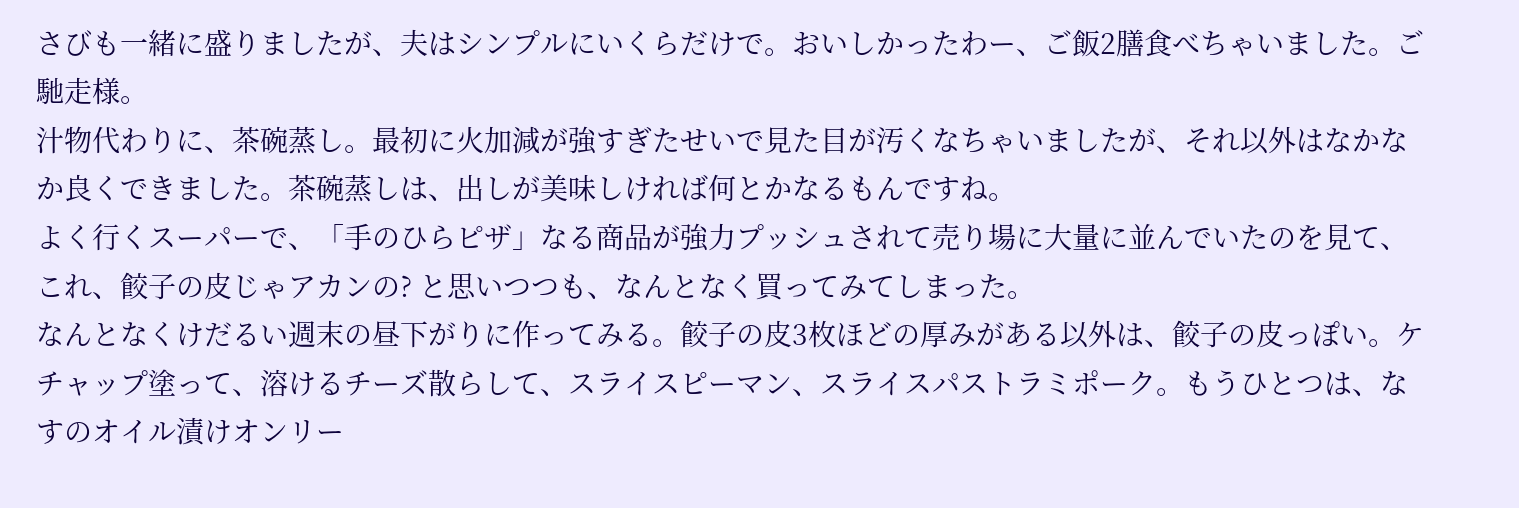さびも一緒に盛りましたが、夫はシンプルにいくらだけで。おいしかったわー、ご飯2膳食べちゃいました。ご馳走様。
汁物代わりに、茶碗蒸し。最初に火加減が強すぎたせいで見た目が汚くなちゃいましたが、それ以外はなかなか良くできました。茶碗蒸しは、出しが美味しければ何とかなるもんですね。
よく行くスーパーで、「手のひらピザ」なる商品が強力プッシュされて売り場に大量に並んでいたのを見て、これ、餃子の皮じゃアカンの? と思いつつも、なんとなく買ってみてしまった。
なんとなくけだるい週末の昼下がりに作ってみる。餃子の皮3枚ほどの厚みがある以外は、餃子の皮っぽい。ケチャップ塗って、溶けるチーズ散らして、スライスピーマン、スライスパストラミポーク。もうひとつは、なすのオイル漬けオンリー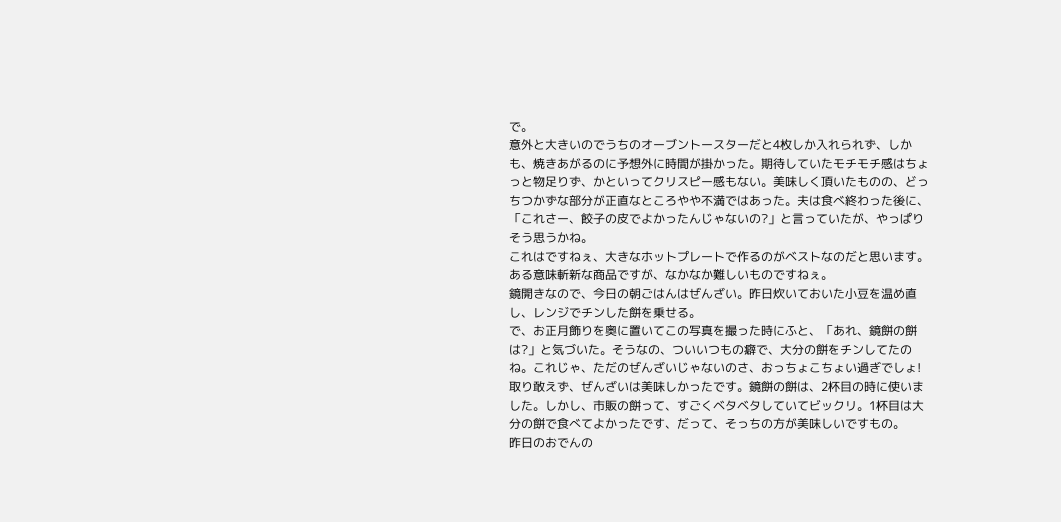で。
意外と大きいのでうちのオーブントースターだと4枚しか入れられず、しかも、焼きあがるのに予想外に時間が掛かった。期待していたモチモチ感はちょっと物足りず、かといってクリスピー感もない。美味しく頂いたものの、どっちつかずな部分が正直なところやや不満ではあった。夫は食べ終わった後に、「これさー、餃子の皮でよかったんじゃないの?」と言っていたが、やっぱりそう思うかね。
これはですねぇ、大きなホットプレートで作るのがベストなのだと思います。ある意味斬新な商品ですが、なかなか難しいものですねぇ。
鏡開きなので、今日の朝ごはんはぜんざい。昨日炊いておいた小豆を温め直し、レンジでチンした餅を乗せる。
で、お正月飾りを奥に置いてこの写真を撮った時にふと、「あれ、鏡餅の餅は?」と気づいた。そうなの、ついいつもの癖で、大分の餅をチンしてたのね。これじゃ、ただのぜんざいじゃないのさ、おっちょこちょい過ぎでしょ!
取り敢えず、ぜんざいは美味しかったです。鏡餅の餅は、2杯目の時に使いました。しかし、市販の餅って、すごくベタベタしていてビックリ。1杯目は大分の餅で食べてよかったです、だって、そっちの方が美味しいですもの。
昨日のおでんの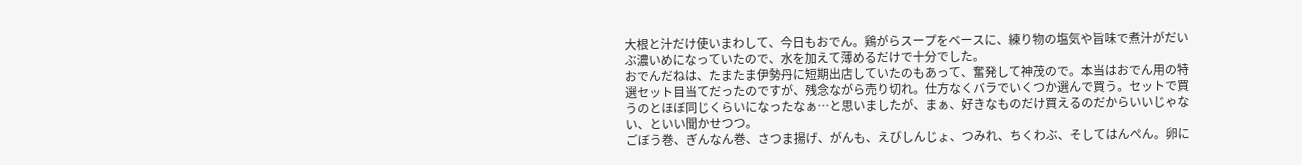大根と汁だけ使いまわして、今日もおでん。鶏がらスープをベースに、練り物の塩気や旨味で煮汁がだいぶ濃いめになっていたので、水を加えて薄めるだけで十分でした。
おでんだねは、たまたま伊勢丹に短期出店していたのもあって、奮発して神茂ので。本当はおでん用の特選セット目当てだったのですが、残念ながら売り切れ。仕方なくバラでいくつか選んで買う。セットで買うのとほぼ同じくらいになったなぁ…と思いましたが、まぁ、好きなものだけ買えるのだからいいじゃない、といい聞かせつつ。
ごぼう巻、ぎんなん巻、さつま揚げ、がんも、えびしんじょ、つみれ、ちくわぶ、そしてはんぺん。卵に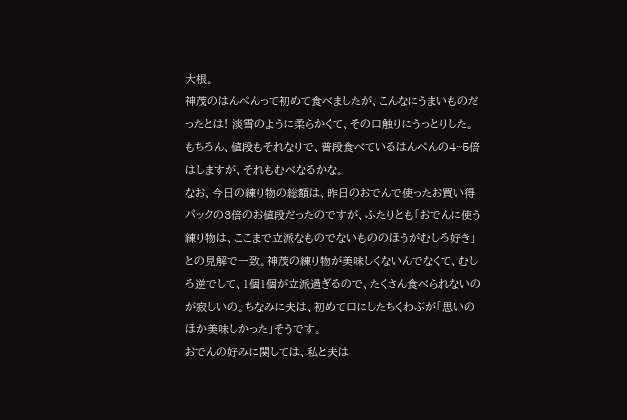大根。
神茂のはんぺんって初めて食べましたが、こんなにうまいものだったとは! 淡雪のように柔らかくて、その口触りにうっとりした。もちろん、値段もそれなりで、普段食べているはんぺんの4~5倍はしますが、それもむべなるかな。
なお、今日の練り物の総額は、昨日のおでんで使ったお買い得パックの3倍のお値段だったのですが、ふたりとも「おでんに使う練り物は、ここまで立派なものでないもののほうがむしろ好き」との見解で一致。神茂の練り物が美味しくないんでなくて、むしろ逆でして、1個1個が立派過ぎるので、たくさん食べられないのが寂しいの。ちなみに夫は、初めて口にしたちくわぶが「思いのほか美味しかった」そうです。
おでんの好みに関しては、私と夫は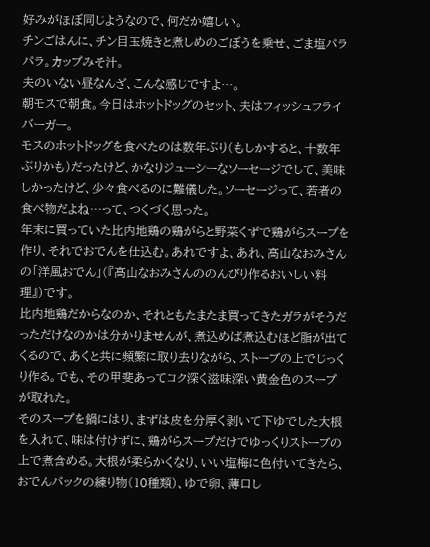好みがほぼ同じようなので、何だか嬉しい。
チンごはんに、チン目玉焼きと煮しめのごぼうを乗せ、ごま塩パラパラ。カップみそ汁。
夫のいない昼なんざ、こんな感じですよ…。
朝モスで朝食。今日はホットドッグのセット、夫はフィッシュフライバーガー。
モスのホットドッグを食べたのは数年ぶり(もしかすると、十数年ぶりかも)だったけど、かなりジューシーなソーセージでして、美味しかったけど、少々食べるのに難儀した。ソーセージって、若者の食べ物だよね…って、つくづく思った。
年末に買っていた比内地鶏の鶏がらと野菜くずで鶏がらスープを作り、それでおでんを仕込む。あれですよ、あれ、高山なおみさんの「洋風おでん」(『高山なおみさんののんびり作るおいしい料理』)です。
比内地鶏だからなのか、それともたまたま買ってきたガラがそうだっただけなのかは分かりませんが、煮込めば煮込むほど脂が出てくるので、あくと共に頻繁に取り去りながら、ストーブの上でじっくり作る。でも、その甲斐あってコク深く滋味深い黄金色のスープが取れた。
そのスープを鍋にはり、まずは皮を分厚く剥いて下ゆでした大根を入れて、味は付けずに、鶏がらスープだけでゆっくりストーブの上で煮含める。大根が柔らかくなり、いい塩梅に色付いてきたら、おでんパックの練り物(10種類)、ゆで卵、薄口し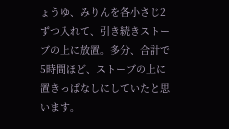ょうゆ、みりんを各小さじ2ずつ入れて、引き続きストーブの上に放置。多分、合計で5時間ほど、ストーブの上に置きっぱなしにしていたと思います。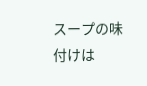スープの味付けは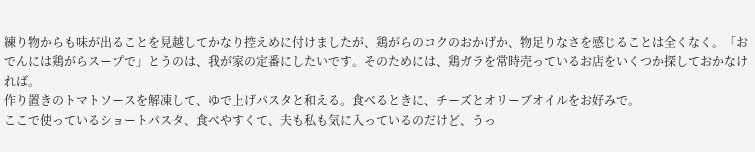練り物からも味が出ることを見越してかなり控えめに付けましたが、鶏がらのコクのおかげか、物足りなさを感じることは全くなく。「おでんには鶏がらスープで」とうのは、我が家の定番にしたいです。そのためには、鶏ガラを常時売っているお店をいくつか探しておかなければ。
作り置きのトマトソースを解凍して、ゆで上げパスタと和える。食べるときに、チーズとオリーブオイルをお好みで。
ここで使っているショートパスタ、食べやすくて、夫も私も気に入っているのだけど、うっ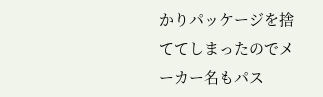かりパッケージを捨ててしまったのでメーカー名もパス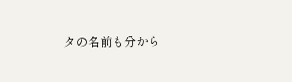タの名前も分から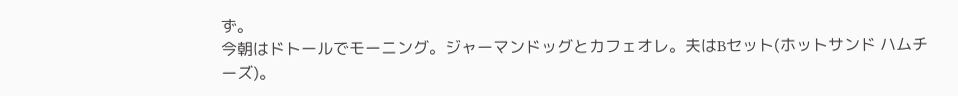ず。
今朝はドトールでモーニング。ジャーマンドッグとカフェオレ。夫はBセット(ホットサンド ハムチーズ)。